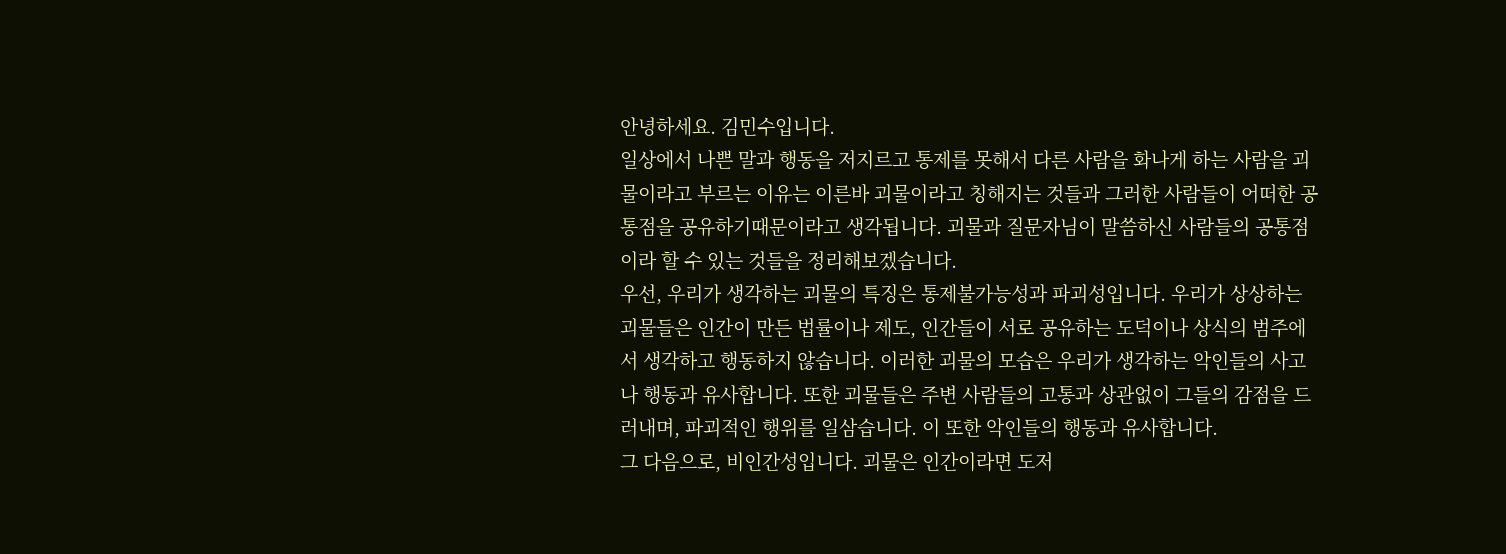안녕하세요. 김민수입니다.
일상에서 나쁜 말과 행동을 저지르고 통제를 못해서 다른 사람을 화나게 하는 사람을 괴물이라고 부르는 이유는 이른바 괴물이라고 칭해지는 것들과 그러한 사람들이 어떠한 공통점을 공유하기때문이라고 생각됩니다. 괴물과 질문자님이 말씀하신 사람들의 공통점이라 할 수 있는 것들을 정리해보겠습니다.
우선, 우리가 생각하는 괴물의 특징은 통제불가능성과 파괴성입니다. 우리가 상상하는 괴물들은 인간이 만든 법률이나 제도, 인간들이 서로 공유하는 도덕이나 상식의 범주에서 생각하고 행동하지 않습니다. 이러한 괴물의 모습은 우리가 생각하는 악인들의 사고나 행동과 유사합니다. 또한 괴물들은 주변 사람들의 고통과 상관없이 그들의 감점을 드러내며, 파괴적인 행위를 일삼습니다. 이 또한 악인들의 행동과 유사합니다.
그 다음으로, 비인간성입니다. 괴물은 인간이라면 도저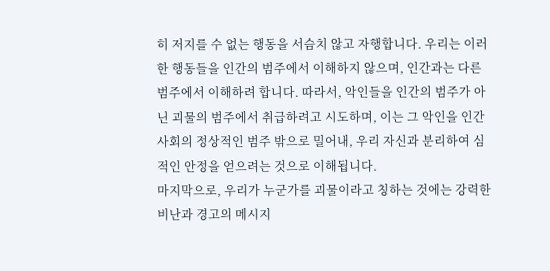히 저지를 수 없는 행동을 서슴치 않고 자행합니다. 우리는 이러한 행동들을 인간의 범주에서 이해하지 않으며, 인간과는 다른 범주에서 이해하려 합니다. 따라서, 악인들을 인간의 범주가 아닌 괴물의 범주에서 취급하려고 시도하며, 이는 그 악인을 인간 사회의 정상적인 범주 밖으로 밀어내, 우리 자신과 분리하여 심적인 안정을 얻으려는 것으로 이해됩니다.
마지막으로, 우리가 누군가를 괴물이라고 칭하는 것에는 강력한 비난과 경고의 메시지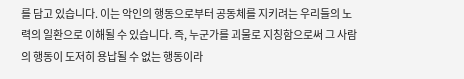를 담고 있습니다. 이는 악인의 행동으로부터 공동체를 지키려는 우리들의 노력의 일환으로 이해될 수 있습니다. 즉, 누군가를 괴물로 지칭함으로써 그 사람의 행동이 도저히 용납될 수 없는 행동이라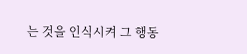는 것을 인식시켜 그 행동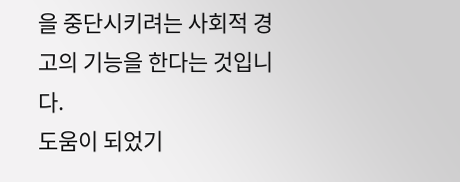을 중단시키려는 사회적 경고의 기능을 한다는 것입니다.
도움이 되었기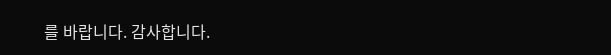를 바랍니다. 감사합니다.